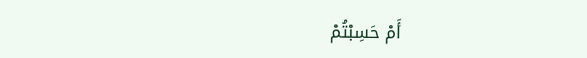أَمْ حَسِبْتُمْ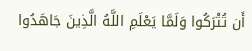أَن تُتْرَكُوا وَلَمَّا يَعْلَمِ اللَّهُ الَّذِينَ جَاهَدُوا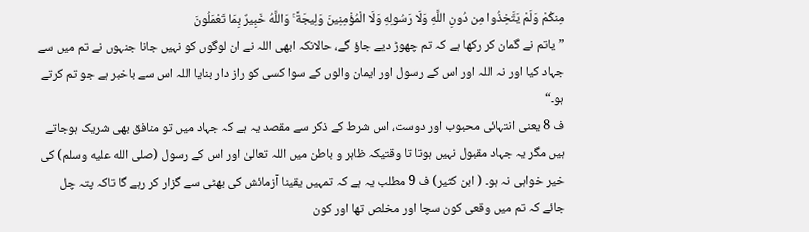مِنكُمْ وَلَمْ يَتَّخِذُوا مِن دُونِ اللَّهِ وَلَا رَسُولِهِ وَلَا الْمُؤْمِنِينَ وَلِيجَةً ۚ وَاللَّهُ خَبِيرٌ بِمَا تَعْمَلُونَ
” یاتم نے گمان کر رکھا ہے کہ تم چھوڑ دیے جاؤ گے، حالانکہ ابھی اللہ نے ان لوگوں کو نہیں جانا جنہوں نے تم میں سے جہاد کیا اور نہ اللہ اور اس کے رسول اور ایمان والوں کے سوا کسی کو راز دار بنایا اللہ اس سے باخبر ہے جو تم کرتے ہو۔“
ف 8 یعنی انتہائی محبوب اور دوست، اس شرط کے ذکر سے مقصد یہ ہے کہ جہاد میں تو منافق بھی شریک ہوجاتے ہیں مگر یہ جہاد مقبول نہیں ہوتا تا وقتیکہ ظاہر و باطن میں اللہ تعالیٰ اور اس کے رسول (صلى الله عليه وسلم) کی خیر خواہی نہ ہو۔ ( ابن کثیر) ف 9 مطلب یہ ہے کہ تمہیں یقینا آزمائش کی بھٹی سے گزار کر رہے گا تاکہ پتہ چل جائے کہ تم میں وقعی کون سچا اور مخلص تھا اور کون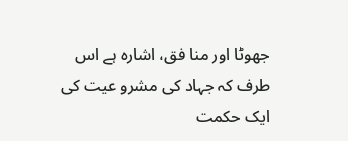جھوٹا اور منا فق، اشارہ ہے اس طرف کہ جہاد کی مشرو عیت کی ایک حکمت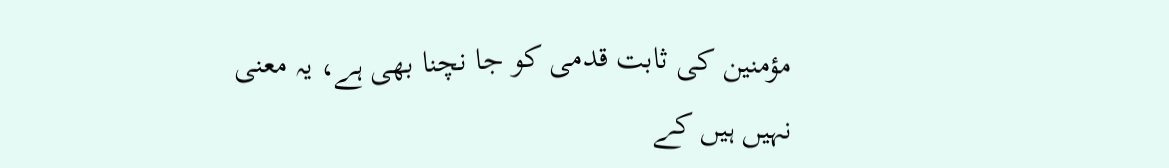مؤمنین کی ثابت قدمی کو جا نچنا بھی ہے، یہ معنی نہیں ہیں کے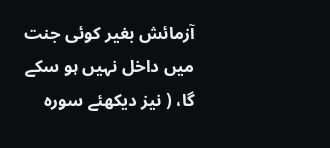آزمائش بغیر کوئی جنت میں داخل نہیں ہو سکے گا، ( نیز دیکھئے سورہ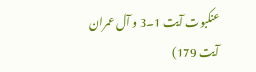عنکبوت آیت 1۔3 و آل عمران آیت 179)